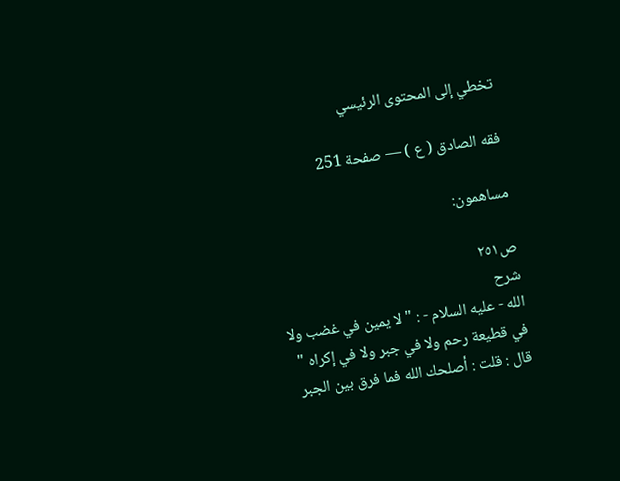تخطي إلى المحتوى الرئيسي

فقه الصادق ( ع ) — صفحة 251

مساهمون:

ص٢٥١
شرح
الله - عليه السلام - : " لا يمين في غضب ولا في قطيعة رحم ولا في جبر ولا في إكراه " قال : قلت : أصلحك الله فما فرق بين الجبر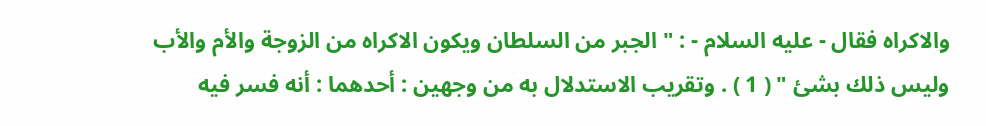والاكراه فقال - عليه السلام - : " الجبر من السلطان ويكون الاكراه من الزوجة والأم والأب وليس ذلك بشئ " ( 1 ) . وتقريب الاستدلال به من وجهين : أحدهما : أنه فسر فيه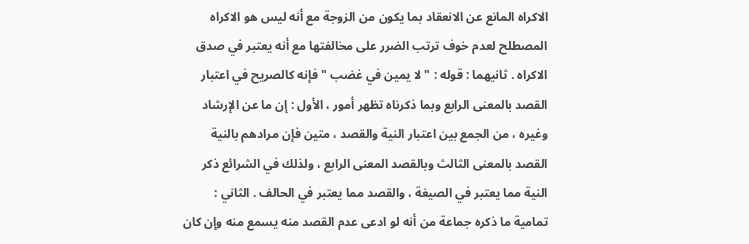الاكراه المانع عن الانعقاد بما يكون من الزوجة مع أنه ليس هو الاكراه المصطلح لعدم خوف ترتب الضرر على مخالفتها مع أنه يعتبر في صدق الاكراه . ثانيهما : قوله : " لا يمين في غضب " فإنه كالصريح في اعتبار القصد بالمعنى الرابع وبما ذكرناه تظهر أمور ، الأول : إن ما عن الإرشاد وغيره ، من الجمع بين اعتبار النية والقصد ، متين فإن مرادهم بالنية القصد بالمعنى الثالث وبالقصد المعنى الرابع ، ولذلك في الشرائع ذكر النية مما يعتبر في الصيغة ، والقصد مما يعتبر في الحالف . الثاني : تمامية ما ذكره جماعة من أنه لو ادعى عدم القصد منه يسمع منه وإن كان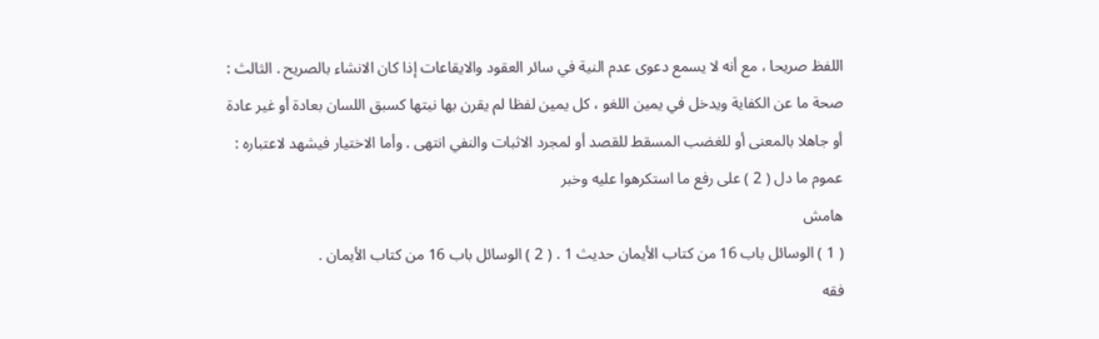اللفظ صريحا ، مع أنه لا يسمع دعوى عدم النية في سائر العقود والايقاعات إذا كان الانشاء بالصريح . الثالث : صحة ما عن الكفاية ويدخل في يمين اللغو ، كل يمين لفظا لم يقرن بها نيتها كسبق اللسان بعادة أو غير عادة أو جاهلا بالمعنى أو للغضب المسقط للقصد أو لمجرد الاثبات والنفي انتهى . وأما الاختيار فيشهد لاعتباره : عموم ما دل ( 2 ) على رفع ما استكرهوا عليه وخبر
هامش
( 1 ) الوسائل باب 16 من كتاب الأيمان حديث 1 . ( 2 ) الوسائل باب 16 من كتاب الأيمان .
فقه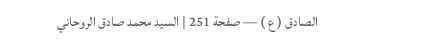الصادق ( ع ) — صفحة 251 | السيد محمد صادق الروحاني